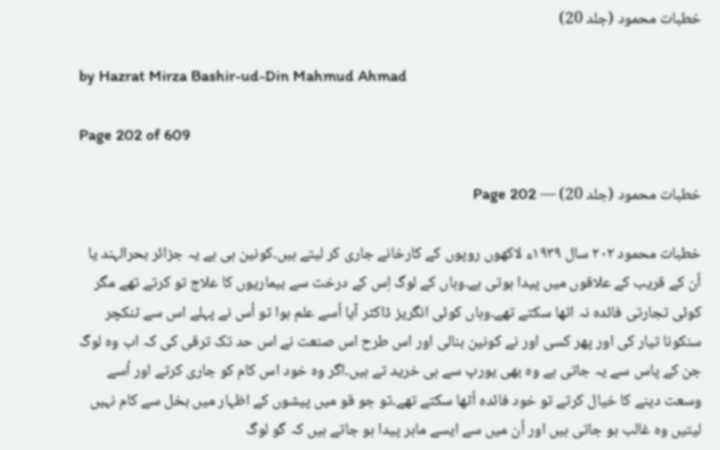خطبات محمود (جلد 20)

by Hazrat Mirza Bashir-ud-Din Mahmud Ahmad

Page 202 of 609

خطبات محمود (جلد 20) — Page 202

خطبات محمود ۲۰۲ سال ۱۹۳۹ء لاکھوں روپوں کے کارخانے جاری کر لیتے ہیں۔کونین ہی ہے یہ جزائر بحرالہند یا اُن کے قریب کے علاقوں میں پیدا ہوتی ہے۔وہاں کے لوگ اِس کے درخت سے بیماریوں کا علاج تو کرتے تھے مگر کوئی تجارتی فائدہ نہ اٹھا سکتے تھے۔وہاں کوئی انگریز ڈاکٹر آیا اُسے علم ہوا تو اُس نے پہلے اس سے ٹنکچر سنکونا تیار کی اور پھر کسی اور نے کونین بنالی اور اس طرح اس صنعت نے اس حد تک ترقی کی کہ اب وہ لوگ جن کے پاس سے یہ جاتی ہے وہ بھی یورپ سے ہی خرید تے ہیں۔اگر وہ خود اس کام کو جاری کرتے اور اُسے وسعت دینے کا خیال کرتے تو خود فائدہ اُٹھا سکتے تھے۔تو جو قو میں پیشوں کے اظہار میں بخل سے کام نہیں لیتیں وہ غالب ہو جاتی ہیں اور اُن میں سے ایسے ماہر پیدا ہو جاتے ہیں کہ گو لوگ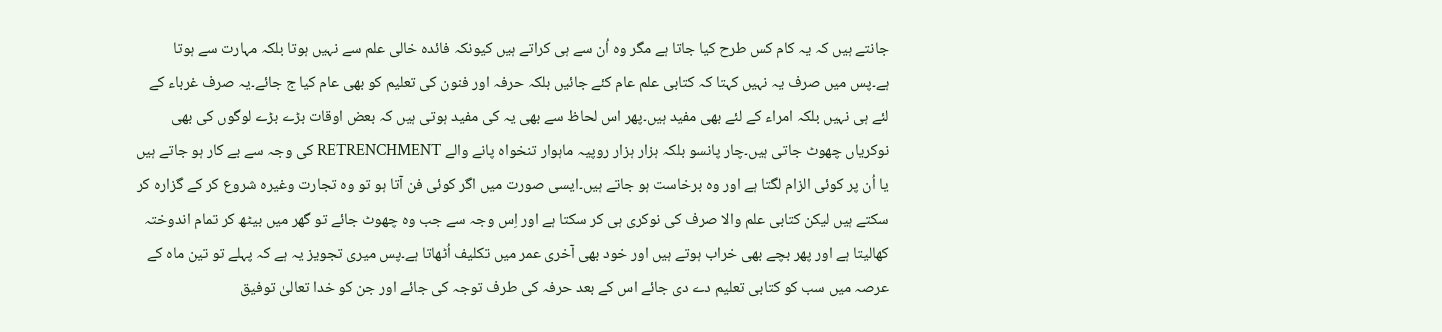جانتے ہیں کہ یہ کام کس طرح کیا جاتا ہے مگر وہ اُن سے ہی کراتے ہیں کیونکہ فائدہ خالی علم سے نہیں ہوتا بلکہ مہارت سے ہوتا ہے۔پس میں صرف یہ نہیں کہتا کہ کتابی علم عام کئے جائیں بلکہ حرفہ اور فنون کی تعلیم کو بھی عام کیا ج جائے۔یہ صرف غرباء کے لئے ہی نہیں بلکہ امراء کے لئے بھی مفید ہیں۔پھر اس لحاظ سے بھی یہ کی مفید ہوتی ہیں کہ بعض اوقات بڑے بڑے لوگوں کی بھی نوکریاں چھوٹ جاتی ہیں۔چار پانسو بلکہ ہزار ہزار روپیہ ماہوار تنخواہ پانے والے RETRENCHMENT کی وجہ سے بے کار ہو جاتے ہیں یا اُن پر کوئی الزام لگتا ہے اور وہ برخاست ہو جاتے ہیں۔ایسی صورت میں اگر کوئی فن آتا ہو تو وہ تجارت وغیرہ شروع کر کے گزارہ کر سکتے ہیں لیکن کتابی علم والا صرف کی نوکری ہی کر سکتا ہے اور اِس وجہ سے جب وہ چھوٹ جائے تو گھر میں بیٹھ کر تمام اندوختہ کھالیتا ہے اور پھر بچے بھی خراب ہوتے ہیں اور خود بھی آخری عمر میں تکلیف اُٹھاتا ہے۔پس میری تجویز یہ ہے کہ پہلے تو تین ماہ کے عرصہ میں سب کو کتابی تعلیم دے دی جائے اس کے بعد حرفہ کی طرف توجہ کی جائے اور جن کو خدا تعالیٰ توفیق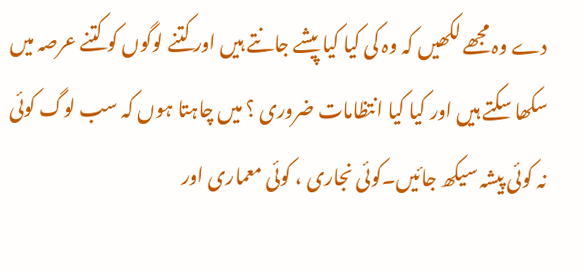دے وہ مجھے لکھیں کہ وہ کی کیا کیا پیشے جانتے ہیں اور کتنے لوگوں کو کتنے عرصہ میں سکھا سکتے ہیں اور کیا کیا انتظامات ضروری ؟ میں چاہتا ہوں کہ سب لوگ کوئی نہ کوئی پیشہ سیکھ جائیں۔کوئی نجاری ، کوئی معماری اور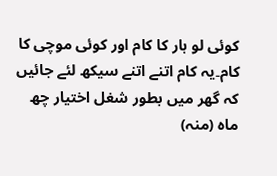کوئی لو ہار کا کام اور کوئی موچی کا کام۔یہ کام اتنے اتنے سیکھ لئے جائیں کہ گھر میں بطور شغل اختیار چھ ماہ (منہ)